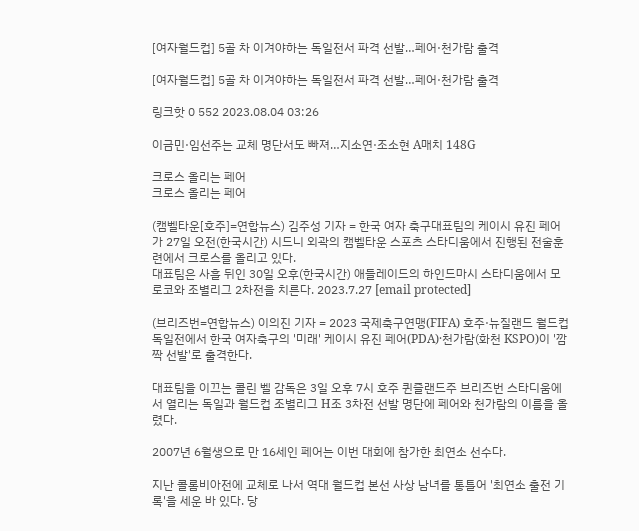[여자월드컵] 5골 차 이겨야하는 독일전서 파격 선발…페어·천가람 출격

[여자월드컵] 5골 차 이겨야하는 독일전서 파격 선발…페어·천가람 출격

링크핫 0 552 2023.08.04 03:26

이금민·임선주는 교체 명단서도 빠져…지소연·조소현 A매치 148G

크로스 올리는 페어
크로스 올리는 페어

(캠벨타운[호주]=연합뉴스) 김주성 기자 = 한국 여자 축구대표팀의 케이시 유진 페어가 27일 오전(한국시간) 시드니 외곽의 캠벨타운 스포츠 스타디움에서 진행된 전술훈련에서 크로스를 올리고 있다.
대표팀은 사흘 뒤인 30일 오후(한국시간) 애들레이드의 하인드마시 스타디움에서 모로코와 조별리그 2차전을 치른다. 2023.7.27 [email protected]

(브리즈번=연합뉴스) 이의진 기자 = 2023 국제축구연맹(FIFA) 호주·뉴질랜드 월드컵 독일전에서 한국 여자축구의 '미래' 케이시 유진 페어(PDA)·천가람(화천 KSPO)이 '깜짝 선발'로 출격한다.

대표팀을 이끄는 콜린 벨 감독은 3일 오후 7시 호주 퀸즐랜드주 브리즈번 스타디움에서 열리는 독일과 월드컵 조별리그 H조 3차전 선발 명단에 페어와 천가람의 이름을 올렸다.

2007년 6월생으로 만 16세인 페어는 이번 대회에 참가한 최연소 선수다.

지난 콜롬비아전에 교체로 나서 역대 월드컵 본선 사상 남녀를 통틀어 '최연소 출전 기록'을 세운 바 있다. 당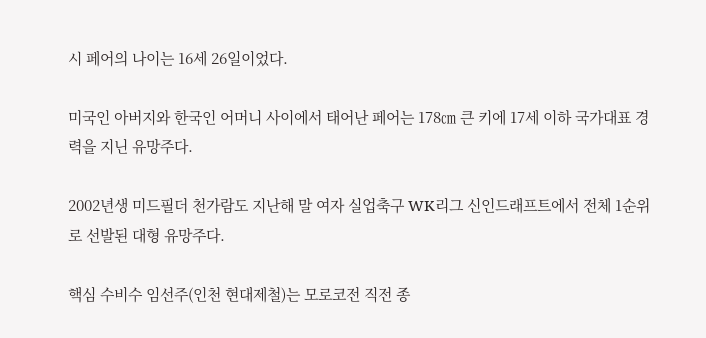시 페어의 나이는 16세 26일이었다.

미국인 아버지와 한국인 어머니 사이에서 태어난 페어는 178㎝ 큰 키에 17세 이하 국가대표 경력을 지닌 유망주다.

2002년생 미드필더 천가람도 지난해 말 여자 실업축구 WK리그 신인드래프트에서 전체 1순위로 선발된 대형 유망주다.

핵심 수비수 임선주(인천 현대제철)는 모로코전 직전 종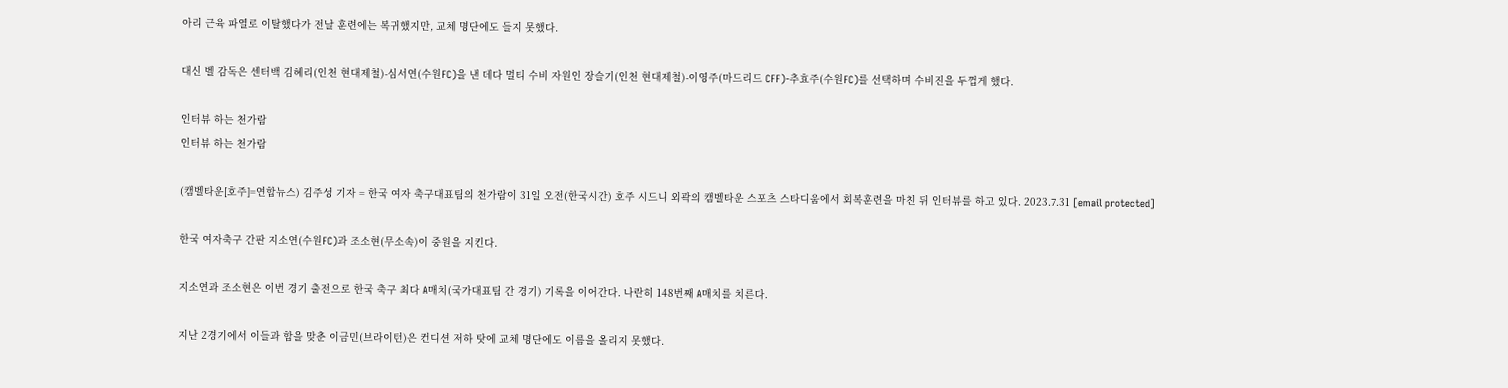아리 근육 파열로 이탈했다가 전날 훈련에는 복귀했지만, 교체 명단에도 들지 못했다.

대신 벨 감독은 센터백 김혜리(인천 현대제철)-심서연(수원FC)을 낸 데다 멀티 수비 자원인 장슬기(인천 현대제철)-이영주(마드리드 CFF)-추효주(수원FC)를 선택하며 수비진을 두껍게 했다.

인터뷰 하는 천가람
인터뷰 하는 천가람

(캠벨타운[호주]=연합뉴스) 김주성 기자 = 한국 여자 축구대표팀의 천가람이 31일 오전(한국시간) 호주 시드니 외곽의 캠벨타운 스포츠 스타디움에서 회복훈련을 마친 뒤 인터뷰를 하고 있다. 2023.7.31 [email protected]

한국 여자축구 간판 지소연(수원FC)과 조소현(무소속)이 중원을 지킨다.

지소연과 조소현은 이번 경기 출전으로 한국 축구 최다 A매치(국가대표팀 간 경기) 기록을 이어간다. 나란히 148번째 A매치를 치른다.

지난 2경기에서 이들과 합을 맞춘 이금민(브라이턴)은 컨디션 저하 탓에 교체 명단에도 이름을 올리지 못했다.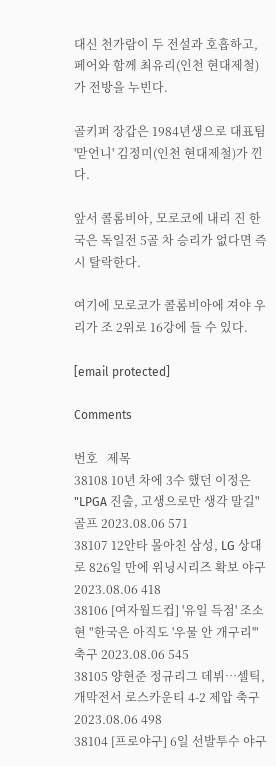대신 천가람이 두 전설과 호흡하고, 페어와 함께 최유리(인천 현대제철)가 전방을 누빈다.

골키퍼 장갑은 1984년생으로 대표팀 '맏언니' 김정미(인천 현대제철)가 낀다.

앞서 콜롬비아, 모로코에 내리 진 한국은 독일전 5골 차 승리가 없다면 즉시 탈락한다.

여기에 모로코가 콜롬비아에 져야 우리가 조 2위로 16강에 들 수 있다.

[email protected]

Comments

번호   제목
38108 10년 차에 3수 했던 이정은 "LPGA 진출, 고생으로만 생각 말길" 골프 2023.08.06 571
38107 12안타 몰아친 삼성, LG 상대로 826일 만에 위닝시리즈 확보 야구 2023.08.06 418
38106 [여자월드컵] '유일 득점' 조소현 "한국은 아직도 '우물 안 개구리'" 축구 2023.08.06 545
38105 양현준 정규리그 데뷔…셀틱, 개막전서 로스카운티 4-2 제압 축구 2023.08.06 498
38104 [프로야구] 6일 선발투수 야구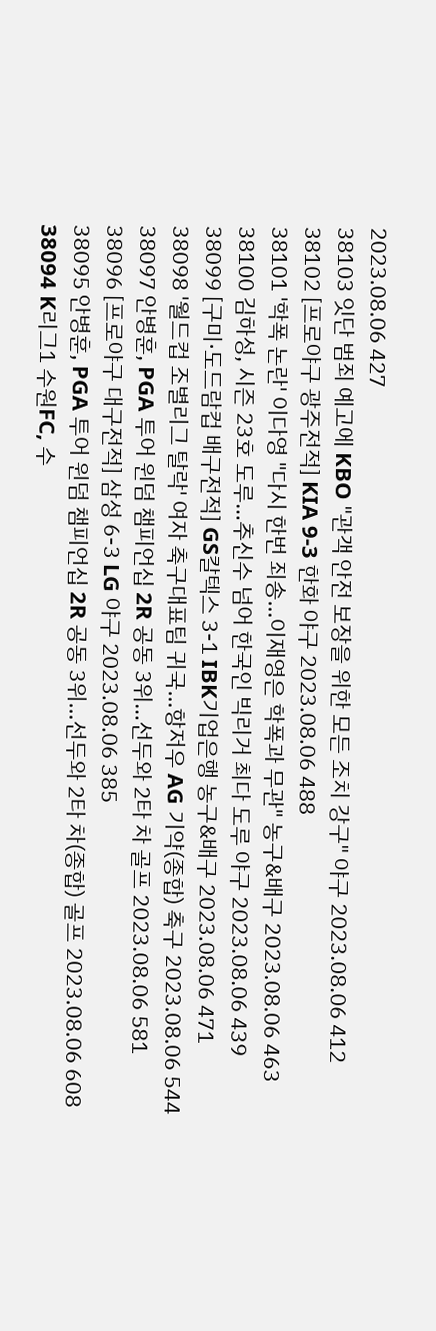2023.08.06 427
38103 잇단 범죄 예고에 KBO "관객 안전 보장을 위한 모든 조치 강구" 야구 2023.08.06 412
38102 [프로야구 광주전적] KIA 9-3 한화 야구 2023.08.06 488
38101 '학폭 논란' 이다영 "다시 한번 죄송…이재영은 학폭과 무관" 농구&배구 2023.08.06 463
38100 김하성, 시즌 23호 도루…추신수 넘어 한국인 빅리거 최다 도루 야구 2023.08.06 439
38099 [구미·도드람컵 배구전적] GS칼텍스 3-1 IBK기업은행 농구&배구 2023.08.06 471
38098 '월드컵 조별리그 탈락' 여자 축구대표팀 귀국…항저우 AG 기약(종합) 축구 2023.08.06 544
38097 안병훈, PGA 투어 윈덤 챔피언십 2R 공동 3위…선두와 2타 차 골프 2023.08.06 581
38096 [프로야구 대구전적] 삼성 6-3 LG 야구 2023.08.06 385
38095 안병훈, PGA 투어 윈덤 챔피언십 2R 공동 3위…선두와 2타 차(종합) 골프 2023.08.06 608
38094 K리그1 수원FC, 수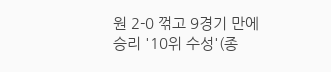원 2-0 꺾고 9경기 만에 승리 '10위 수성'(종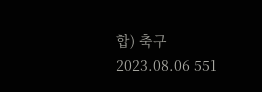합) 축구 2023.08.06 551